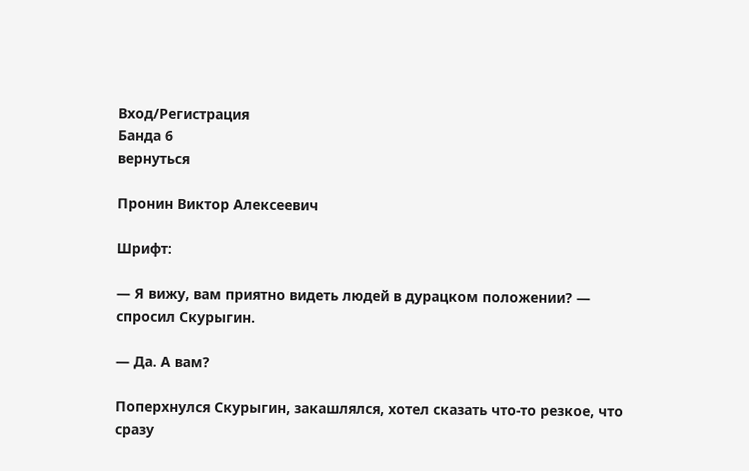Вход/Регистрация
Банда 6
вернуться

Пронин Виктор Алексеевич

Шрифт:

— Я вижу, вам приятно видеть людей в дурацком положении? — спросил Скурыгин.

— Да. А вам?

Поперхнулся Скурыгин, закашлялся, хотел сказать что-то резкое, что сразу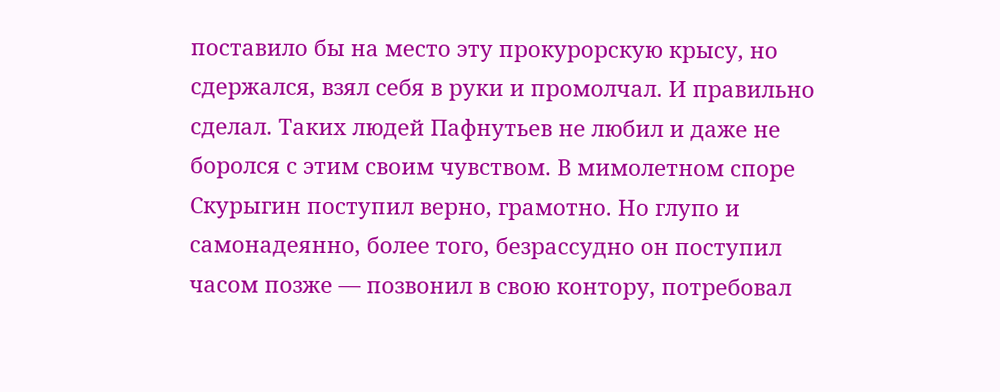поставило бы на место эту прокурорскую крысу, но сдержался, взял себя в руки и промолчал. И правильно сделал. Таких людей Пафнутьев не любил и даже не боролся с этим своим чувством. В мимолетном споре Скурыгин поступил верно, грамотно. Но глупо и самонадеянно, более того, безрассудно он поступил часом позже — позвонил в свою контору, потребовал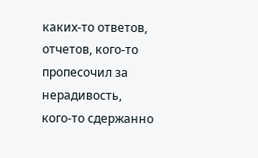каких-то ответов, отчетов, кого-то пропесочил за нерадивость, кого-то сдержанно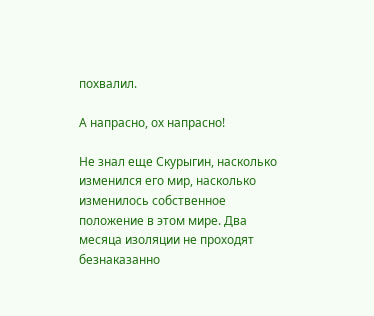похвалил.

А напрасно, ох напрасно!

Не знал еще Скурыгин, насколько изменился его мир, насколько изменилось собственное положение в этом мире. Два месяца изоляции не проходят безнаказанно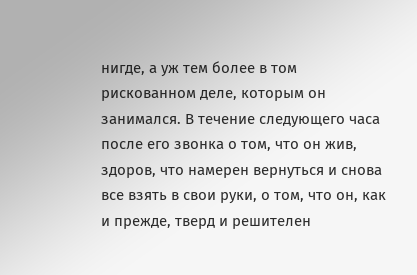нигде, а уж тем более в том рискованном деле, которым он занимался. В течение следующего часа после его звонка о том, что он жив, здоров, что намерен вернуться и снова все взять в свои руки, о том, что он, как и прежде, тверд и решителен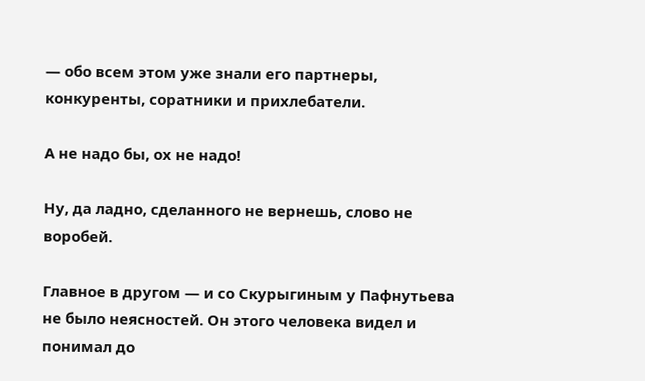— обо всем этом уже знали его партнеры, конкуренты, соратники и прихлебатели.

А не надо бы, ох не надо!

Ну, да ладно, сделанного не вернешь, слово не воробей.

Главное в другом — и со Скурыгиным у Пафнутьева не было неясностей. Он этого человека видел и понимал до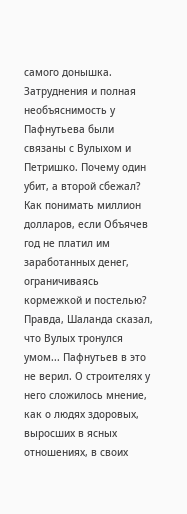самого донышка. Затруднения и полная необъяснимость у Пафнутьева были связаны с Вулыхом и Петришко. Почему один убит, а второй сбежал? Как понимать миллион долларов, если Объячев год не платил им заработанных денег, ограничиваясь кормежкой и постелью? Правда, Шаланда сказал, что Вулых тронулся умом... Пафнутьев в это не верил. О строителях у него сложилось мнение, как о людях здоровых, выросших в ясных отношениях, в своих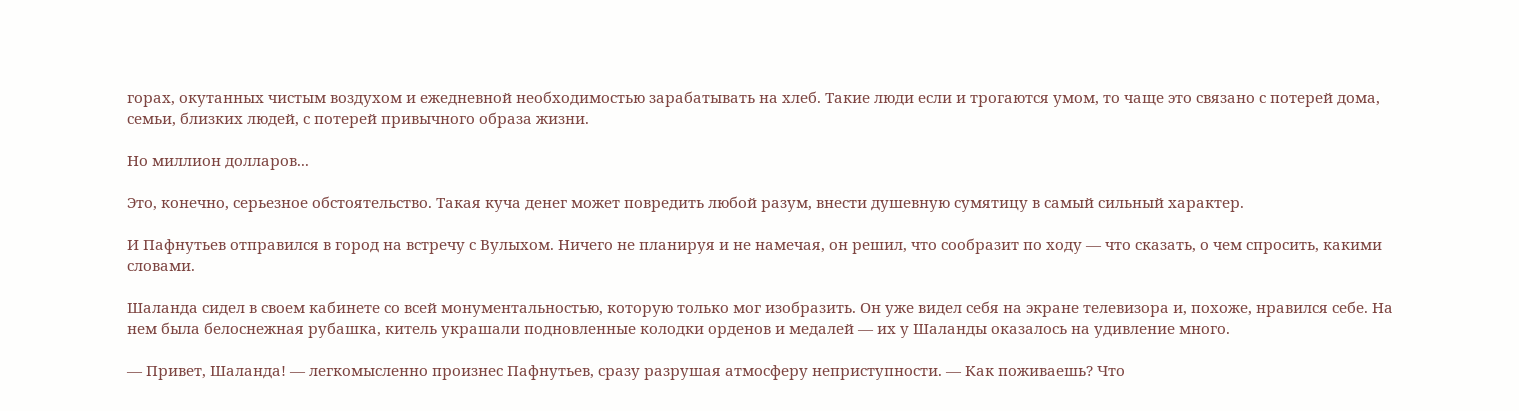горах, окутанных чистым воздухом и ежедневной необходимостью зарабатывать на хлеб. Такие люди если и трогаются умом, то чаще это связано с потерей дома, семьи, близких людей, с потерей привычного образа жизни.

Но миллион долларов...

Это, конечно, серьезное обстоятельство. Такая куча денег может повредить любой разум, внести душевную сумятицу в самый сильный характер.

И Пафнутьев отправился в город на встречу с Вулыхом. Ничего не планируя и не намечая, он решил, что сообразит по ходу — что сказать, о чем спросить, какими словами.

Шаланда сидел в своем кабинете со всей монументальностью, которую только мог изобразить. Он уже видел себя на экране телевизора и, похоже, нравился себе. На нем была белоснежная рубашка, китель украшали подновленные колодки орденов и медалей — их у Шаланды оказалось на удивление много.

— Привет, Шаланда! — легкомысленно произнес Пафнутьев, сразу разрушая атмосферу неприступности. — Как поживаешь? Что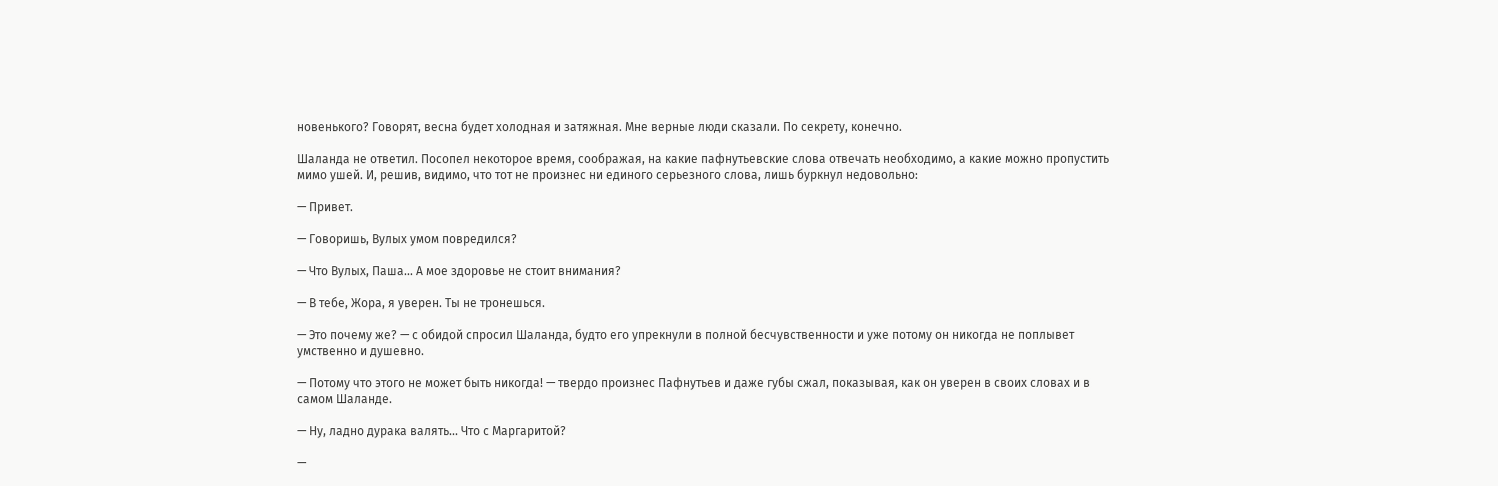новенького? Говорят, весна будет холодная и затяжная. Мне верные люди сказали. По секрету, конечно.

Шаланда не ответил. Посопел некоторое время, соображая, на какие пафнутьевские слова отвечать необходимо, а какие можно пропустить мимо ушей. И, решив, видимо, что тот не произнес ни единого серьезного слова, лишь буркнул недовольно:

— Привет.

— Говоришь, Вулых умом повредился?

— Что Вулых, Паша... А мое здоровье не стоит внимания?

— В тебе, Жора, я уверен. Ты не тронешься.

— Это почему же? — с обидой спросил Шаланда, будто его упрекнули в полной бесчувственности и уже потому он никогда не поплывет умственно и душевно.

— Потому что этого не может быть никогда! — твердо произнес Пафнутьев и даже губы сжал, показывая, как он уверен в своих словах и в самом Шаланде.

— Ну, ладно дурака валять... Что с Маргаритой?

—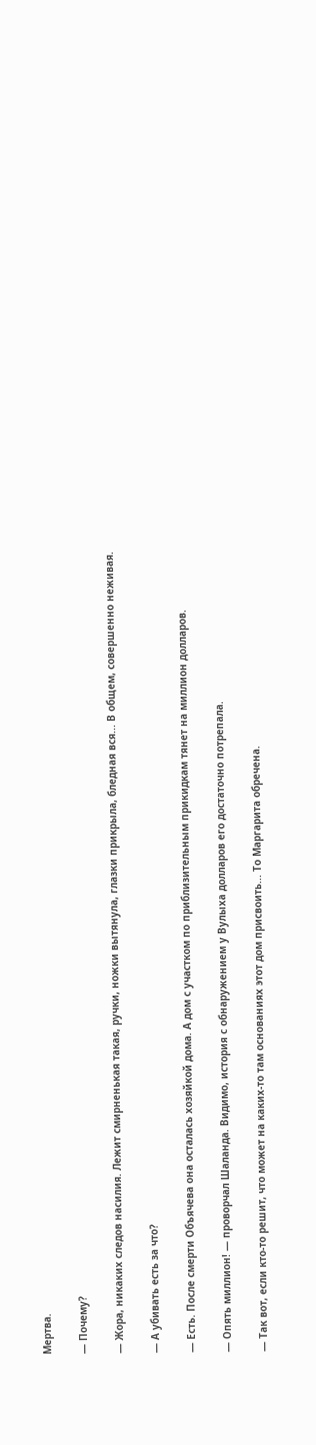Мертва.

— Почему?

— Жора, никаких следов насилия. Лежит смирненькая такая, ручки, ножки вытянула, глазки прикрыла, бледная вся... В общем, совершенно неживая.

— А убивать есть за что?

— Есть. После смерти Объячева она осталась хозяйкой дома. А дом с участком по приблизительным прикидкам тянет на миллион долларов.

— Опять миллион! — проворчал Шаланда. Видимо, история с обнаружением у Вулыха долларов его достаточно потрепала.

— Так вот, если кто-то решит, что может на каких-то там основаниях этот дом присвоить... То Маргарита обречена.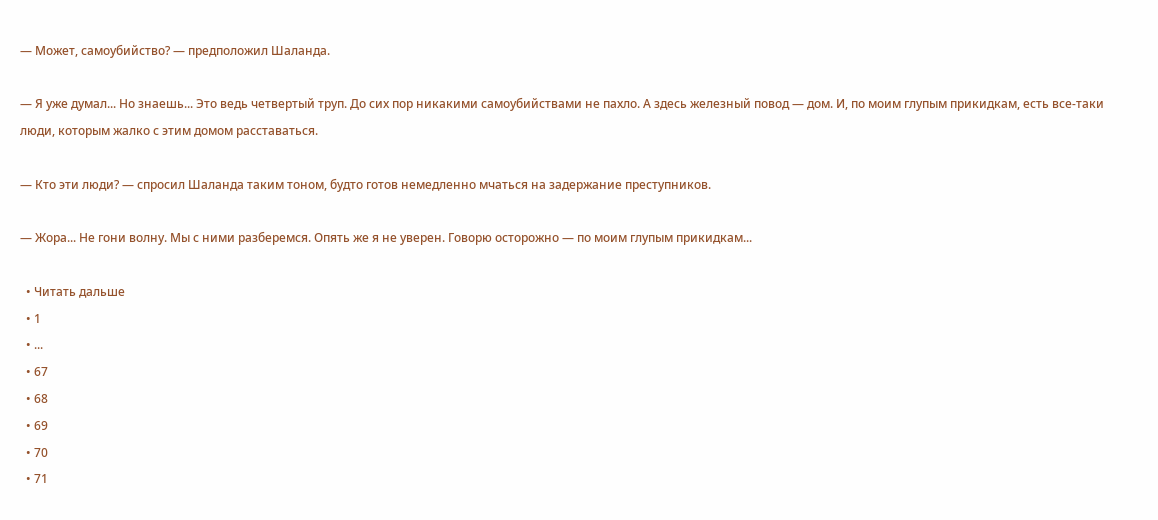— Может, самоубийство? — предположил Шаланда.

— Я уже думал... Но знаешь... Это ведь четвертый труп. До сих пор никакими самоубийствами не пахло. А здесь железный повод — дом. И, по моим глупым прикидкам, есть все-таки люди, которым жалко с этим домом расставаться.

— Кто эти люди? — спросил Шаланда таким тоном, будто готов немедленно мчаться на задержание преступников.

— Жора... Не гони волну. Мы с ними разберемся. Опять же я не уверен. Говорю осторожно — по моим глупым прикидкам...

  • Читать дальше
  • 1
  • ...
  • 67
  • 68
  • 69
  • 70
  • 71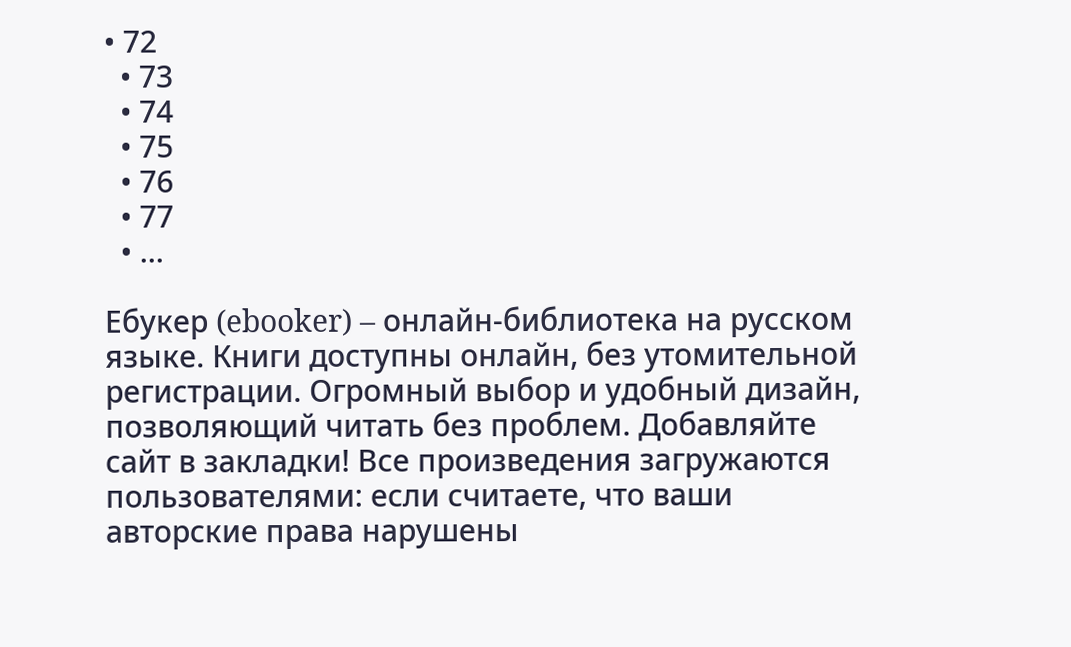• 72
  • 73
  • 74
  • 75
  • 76
  • 77
  • ...

Ебукер (ebooker) – онлайн-библиотека на русском языке. Книги доступны онлайн, без утомительной регистрации. Огромный выбор и удобный дизайн, позволяющий читать без проблем. Добавляйте сайт в закладки! Все произведения загружаются пользователями: если считаете, что ваши авторские права нарушены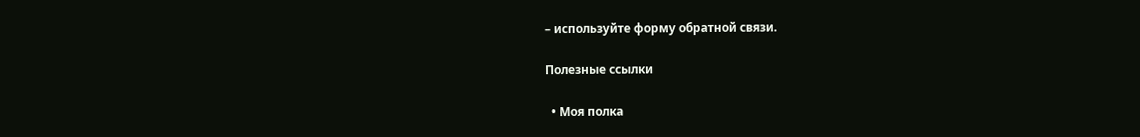– используйте форму обратной связи.

Полезные ссылки

  • Моя полка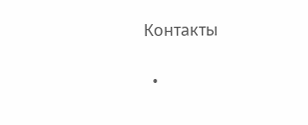Контакты

  •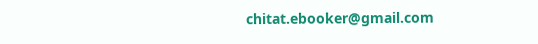chitat.ebooker@gmail.com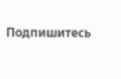Подпишитесь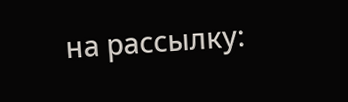на рассылку: